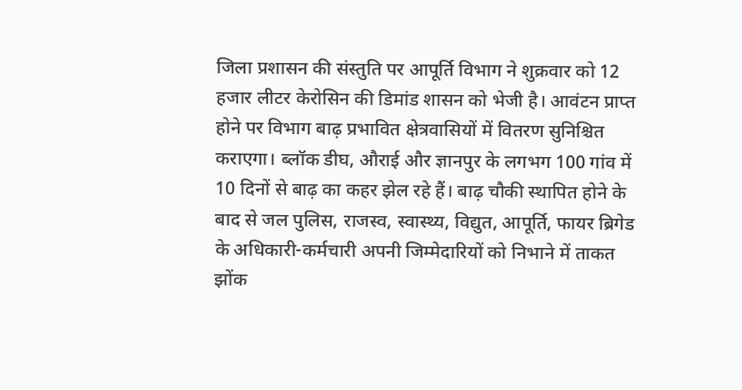जिला प्रशासन की संस्तुति पर आपूर्ति विभाग ने शुक्रवार को 12 हजार लीटर केरोसिन की डिमांड शासन को भेजी है। आवंटन प्राप्त होने पर विभाग बाढ़ प्रभावित क्षेत्रवासियों में वितरण सुनिश्चित कराएगा। ब्लॉक डीघ, औराई और ज्ञानपुर के लगभग 100 गांव में 10 दिनों से बाढ़ का कहर झेल रहे हैं। बाढ़ चौकी स्थापित होने के बाद से जल पुलिस, राजस्व, स्वास्थ्य, विद्युत, आपूर्ति, फायर ब्रिगेड के अधिकारी-कर्मचारी अपनी जिम्मेदारियों को निभाने में ताकत झोंक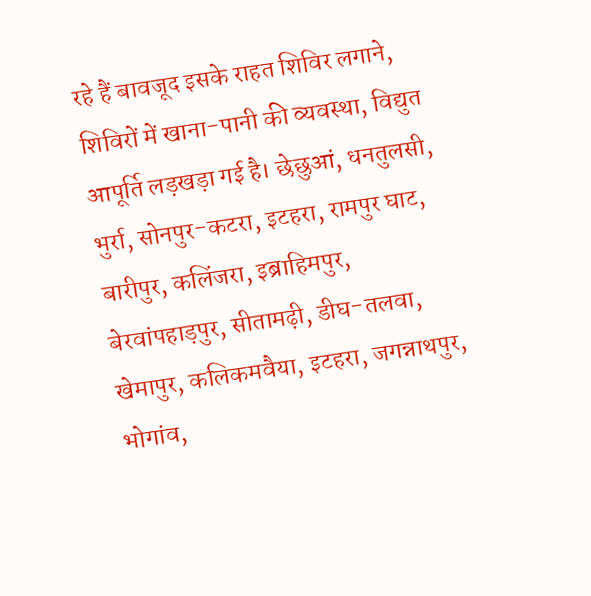रहे हैं बावजूद इसके राहत शिविर लगाने, शिविरों में खाना-पानी की व्यवस्था, विद्युत आपूर्ति लड़खड़ा गई है। छेछुआं, धनतुलसी, भुर्रा, सोनपुर-कटरा, इटहरा, रामपुर घाट, बारीपुर, कलिंजरा, इब्राहिमपुर, बेरवांपहाड़पुर, सीतामढ़ी, डीघ-तलवा, खेमापुर, कलिकमवैया, इटहरा, जगन्नाथपुर, भोगांव,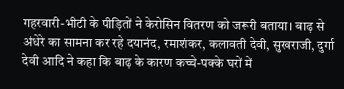गहरवारी-भीटी के पीड़ितों ने केरोसिन वितरण को जरूरी बताया। बाढ़ से अंधेरे का सामना कर रहे दयानंद, रमाशंकर, कलावती देवी, सुखराजी, दुर्गा देवी आदि ने कहा कि बाढ़ के कारण कच्चे-पक्के घरों में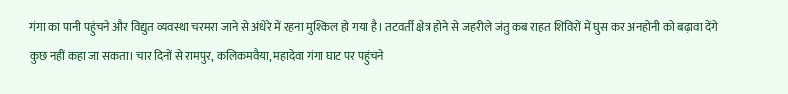गंगा का पानी पहुंचने और विद्युत व्यवस्था चरमरा जाने से अंधेरे में रहना मुश्किल हो गया है। तटवर्ती क्षेत्र होने से जहरीले जंतु कब राहत शिविरों में घुस कर अनहोनी को बढ़ावा देंगे कुछ नहीं कहा जा सकता। चार दिनों से रामपुर, कलिकमवैया, महादेवा गंगा घाट पर पहुंचने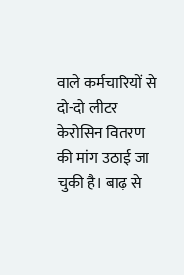वाले कर्मचारियों से दो-दो लीटर केरोसिन वितरण की मांग उठाई जा चुकी है। बाढ़ से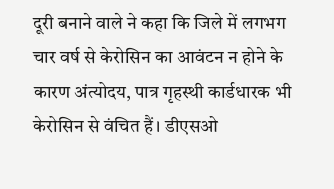दूरी बनाने वाले ने कहा कि जिले में लगभग चार वर्ष से केरोसिन का आवंटन न होने के कारण अंत्योदय, पात्र गृहस्थी कार्डधारक भी केरोसिन से वंचित हैं। डीएसओ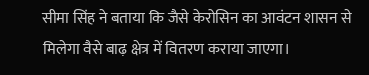सीमा सिंह ने बताया कि जैसे केरोसिन का आवंटन शासन से मिलेगा वैसे बाढ़ क्षेत्र में वितरण कराया जाएगा।